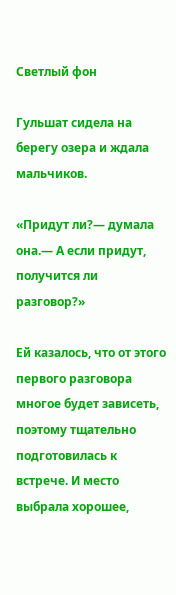Светлый фон

Гульшат сидела на берегу озера и ждала мальчиков.

«Придут ли?— думала она.— А если придут, получится ли разговор?»

Ей казалось, что от этого первого разговора многое будет зависеть, поэтому тщательно подготовилась к встрече. И место выбрала хорошее,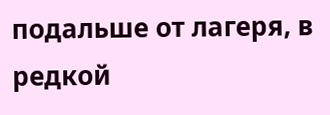подальше от лагеря, в редкой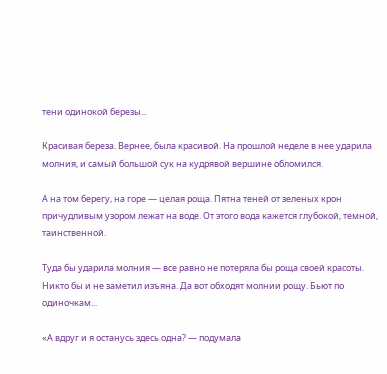тени одинокой березы...

Красивая береза. Вернее, была красивой. На прошлой неделе в нее ударила молния, и самый большой сук на кудрявой вершине обломился.

А на том берегу, на горе — целая роща. Пятна теней от зеленых крон причудливым узором лежат на воде. От этого вода кажется глубокой, темной, таинственной.

Туда бы ударила молния — все равно не потеряла бы роща своей красоты. Никто бы и не заметил изъяна. Да вот обходят молнии рощу. Бьют по одиночкам...

«А вдруг и я останусь здесь одна? — подумала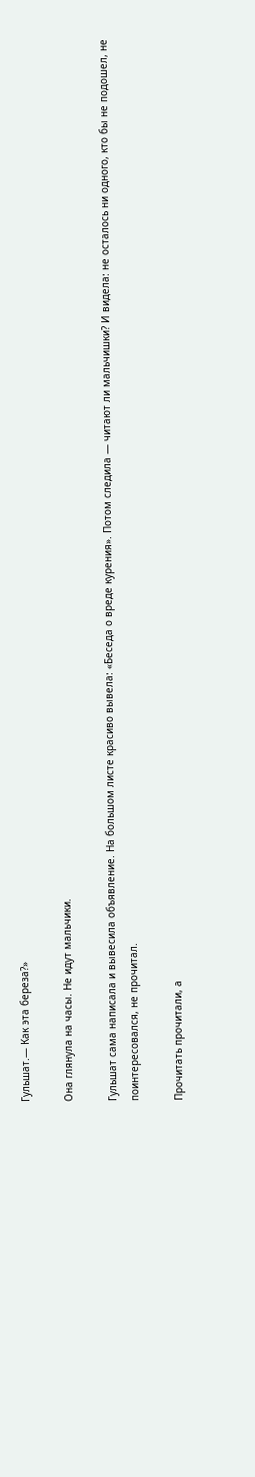Гульшат.— Как эта береза?»

Она глянула на часы. Не идут мальчики.

Гульшат сама написала и вывесила объявление. На большом листе красиво вывела: «Беседа о вреде курения». Потом следила — читают ли мальчишки? И видела: не осталось ни одного, кто бы не подошел, не поинтересовался, не прочитал.

Прочитать прочитали, а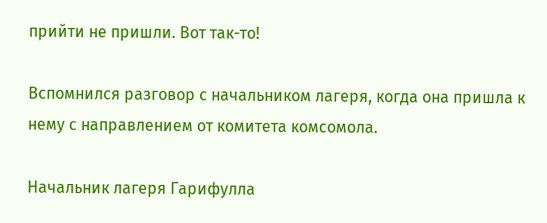прийти не пришли. Вот так-то!

Вспомнился разговор с начальником лагеря, когда она пришла к нему с направлением от комитета комсомола.

Начальник лагеря Гарифулла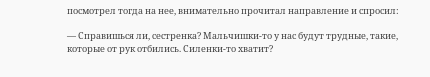посмотрел тогда на нее, внимательно прочитал направление и спросил:

— Справишься ли, сестренка? Мальчишки-то у нас будут трудные, такие, которые от рук отбились. Силенки-то хватит?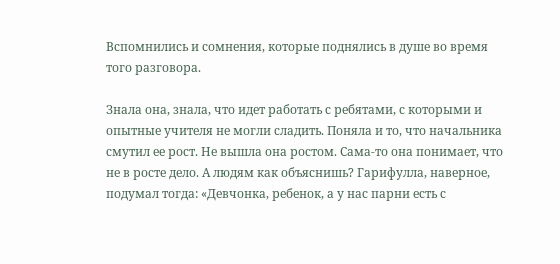Вспомнились и сомнения, которые поднялись в душе во время того разговора.

Знала она, знала, что идет работать с ребятами, с которыми и опытные учителя не могли сладить. Поняла и то, что начальника смутил ее рост. Не вышла она ростом. Сама-то она понимает, что не в росте дело. А людям как объяснишь? Гарифулла, наверное, подумал тогда: «Девчонка, ребенок, а у нас парни есть с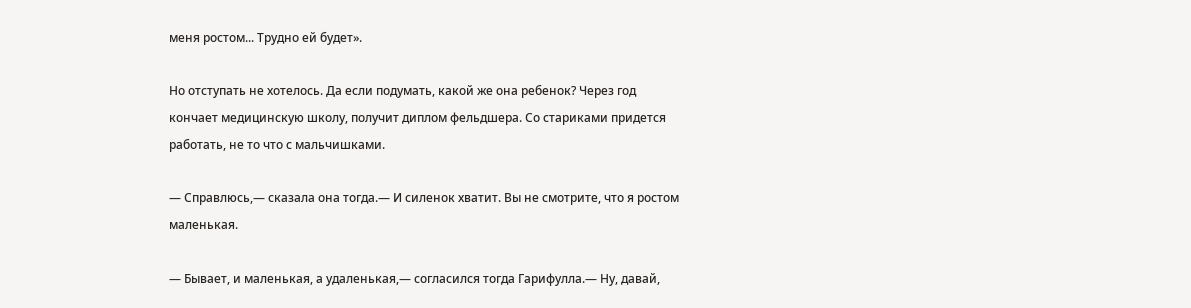меня ростом... Трудно ей будет».

Но отступать не хотелось. Да если подумать, какой же она ребенок? Через год кончает медицинскую школу, получит диплом фельдшера. Со стариками придется работать, не то что с мальчишками.

— Справлюсь,— сказала она тогда.— И силенок хватит. Вы не смотрите, что я ростом маленькая.

— Бывает, и маленькая, а удаленькая,— согласился тогда Гарифулла.— Ну, давай,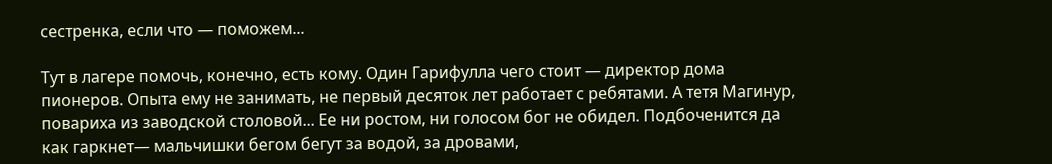сестренка, если что — поможем...

Тут в лагере помочь, конечно, есть кому. Один Гарифулла чего стоит — директор дома пионеров. Опыта ему не занимать, не первый десяток лет работает с ребятами. А тетя Магинур, повариха из заводской столовой... Ее ни ростом, ни голосом бог не обидел. Подбоченится да как гаркнет— мальчишки бегом бегут за водой, за дровами,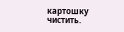картошку чистить.